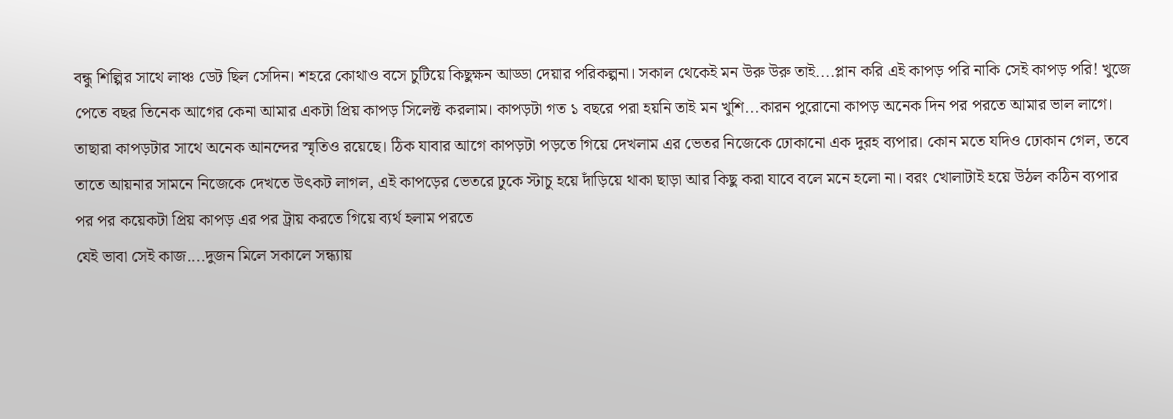বন্ধু শিল্পির সাথে লাঞ্চ ডেট ছিল সেদিন। শহরে কোথাও বসে চুটিয়ে কিছুক্ষন আড্ডা দেয়ার পরিকল্পনা। সকাল থেকেই মন উরু উরু তাই....প্লান করি এই কাপড় পরি নাকি সেই কাপড় পরি! খুজে পেতে বছর তিনেক আগের কেনা আমার একটা প্রিয় কাপড় সিলেক্ট করলাম। কাপড়টা গত ১ বছরে পরা হয়নি তাই মন খুশি...কারন পুরোনো কাপড় অনেক দিন পর পরতে আমার ভাল লাগে। তাছারা কাপড়টার সাথে অনেক আনন্দের স্মৃতিও রয়েছে। ঠিক যাবার আগে কাপড়টা পড়তে গিয়ে দেখলাম এর ভেতর নিজেকে ঢোকানো এক দুরহ ব্যপার। কোন মতে যদিও ঢোকান গেল, তবে তাতে আয়নার সামনে নিজেকে দেখতে উৎকট লাগল, এই কাপড়ের ভেতরে ঢুকে স্টাচু হয়ে দাঁড়িয়ে থাকা ছাড়া আর কিছু করা যাবে বলে মনে হলো না। বরং খোলাটাই হয়ে উঠল কঠিন ব্যপার
পর পর কয়েকটা প্রিয় কাপড় এর পর ট্রায় করতে গিয়ে ব্যর্থ হলাম পরতে
যেই ভাবা সেই কাজ....দুজন মিলে সকালে সন্ধ্যায়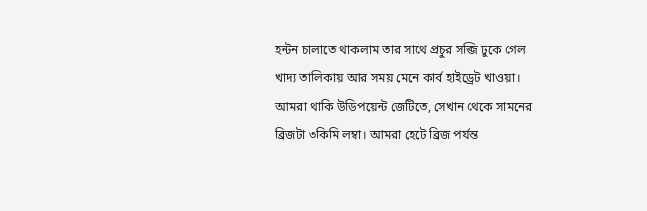হন্টন চালাতে থাকলাম তার সাথে প্রচুর সব্জি ঢুকে গেল খাদ্য তালিকায় আর সময় মেনে কার্ব হাইড্রেট খাওয়া। আমরা থাকি উডিপয়েন্ট জেটিতে, সেখান থেকে সামনের ব্রিজটা ৩কিমি লম্বা। আমরা হেটে ব্রিজ পর্যন্ত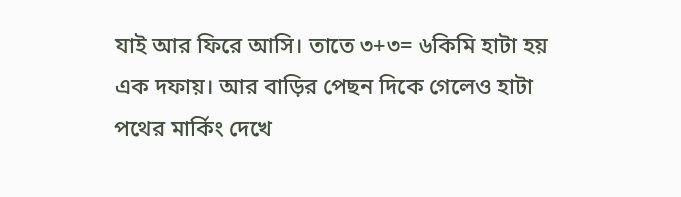যাই আর ফিরে আসি। তাতে ৩+৩= ৬কিমি হাটা হয় এক দফায়। আর বাড়ির পেছন দিকে গেলেও হাটা পথের মার্কিং দেখে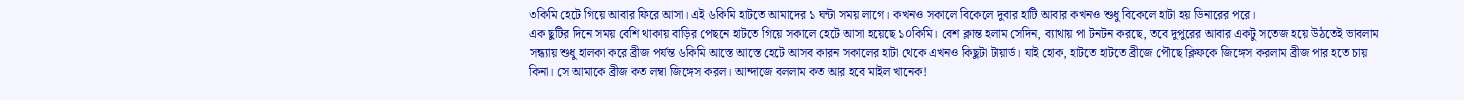৩কিমি হেটে গিয়ে আবার ফিরে আসা। এই ৬কিমি হাটতে আমাদের ১ ঘন্টা সময় লাগে। কখনও সকালে বিকেলে দুবার হাটি আবার কখনও শুধু বিকেলে হাটা হয় ডিনারের পরে।
এক ছুটির দিনে সময় বেশি থাকায় বাড়ির পেছনে হাটতে গিয়ে সকালে হেটে আসা হয়েছে ১০কিমি। বেশ ক্লান্ত হলাম সেদিন, ব্যাথায় পা টনটন করছে, তবে দুপুরের আবার একটু সতেজ হয়ে উঠতেই ভাবলাম সন্ধ্যায় শুধু হালকা করে ব্রীজ পর্যন্ত ৬কিমি আস্তে আস্তে হেটে আসব কারন সকালের হাটা থেকে এখনও কিছুটা টায়ার্ড। যাই হোক, হাটতে হাটতে ব্রীজে পৌছে ক্লিফকে জিঙ্গেস করলাম ব্রীজ পার হতে চায় কিনা। সে আমাকে ব্রীজ কত লম্বা জিঙ্গেস করল। আন্দাজে বললাম কত আর হবে মাইল খানেক!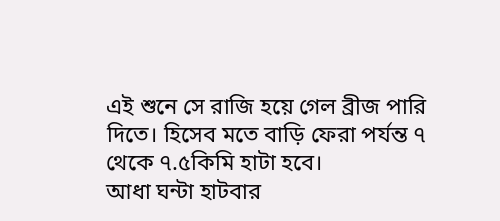এই শুনে সে রাজি হয়ে গেল ব্রীজ পারি দিতে। হিসেব মতে বাড়ি ফেরা পর্যন্ত ৭ থেকে ৭.৫কিমি হাটা হবে।
আধা ঘন্টা হাটবার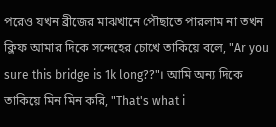পরেও যখন ব্রীজের মাঝখানে পৌছাতে পারলাম না তখন ক্লিফ আমার দিকে সন্দেহের চোখে তাকিয়ে বলে, "Ar you sure this bridge is 1k long??"। আমি অন্য দিকে তাকিয়ে মিন মিন করি, "That's what i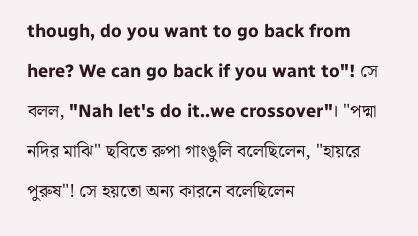though, do you want to go back from here? We can go back if you want to"! সে বলল, "Nah let's do it..we crossover"। "পদ্মা নদির মাঝি" ছবিতে রুপা গাংঙুলি বলেছিলেন, "হায়রে পুরুষ"! সে হয়তো অন্য কারনে বলেছিলেন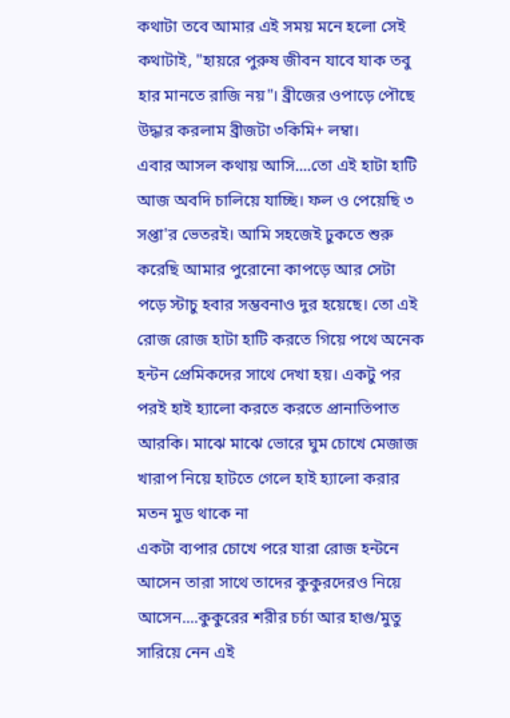কথাটা তবে আমার এই সময় মনে হলো সেই কথাটাই, "হায়রে পুরুষ জীবন যাবে যাক তবু হার মানতে রাজি নয়"। ব্রীজের ওপাড়ে পৌছে উদ্ধার করলাম ব্রীজটা ৩কিমি+ লম্বা।
এবার আসল কথায় আসি....তো এই হাটা হাটি আজ অবদি চালিয়ে যাচ্ছি। ফল ও পেয়েছি ৩ সপ্তা'র ভেতরই। আমি সহজেই ঢুকতে শুরু করেছি আমার পুরোনো কাপড়ে আর সেটা পড়ে স্টাচু হবার সম্ভবনাও দুর হয়েছে। তো এই রোজ রোজ হাটা হাটি করতে গিয়ে পথে অনেক হন্টন প্রেমিকদের সাথে দেখা হয়। একটু পর পরই হাই হ্যালো করতে করতে প্রানাতিপাত আরকি। মাঝে মাঝে ভোরে ঘুম চোখে মেজাজ খারাপ নিয়ে হাটতে গেলে হাই হ্যালো করার মতন মুড থাকে না
একটা ব্যপার চোখে পরে যারা রোজ হন্টনে আসেন তারা সাথে তাদের কুকুরদেরও নিয়ে আসেন....কুকুরের শরীর চর্চা আর হাগু/মুতু সারিয়ে নেন এই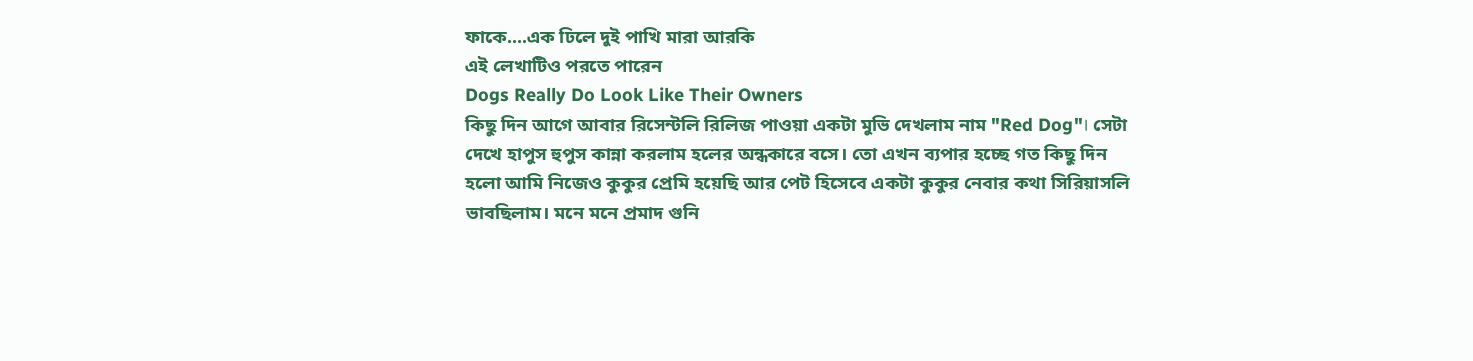ফাকে....এক ঢিলে দুই পাখি মারা আরকি
এই লেখাটিও পরতে পারেন
Dogs Really Do Look Like Their Owners
কিছু দিন আগে আবার রিসেন্টলি রিলিজ পাওয়া একটা মুভি দেখলাম নাম "Red Dog"। সেটা দেখে হাপুস হুপুস কান্না করলাম হলের অন্ধকারে বসে। তো এখন ব্যপার হচ্ছে গত কিছু দিন হলো আমি নিজেও কুকুর প্রেমি হয়েছি আর পেট হিসেবে একটা কুকুর নেবার কথা সিরিয়াসলি ভাবছিলাম। মনে মনে প্রমাদ গুনি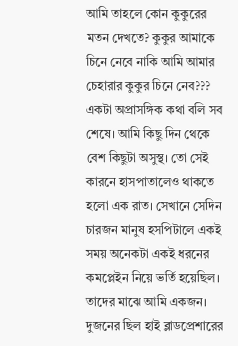আমি তাহলে কোন কুকুরের মতন দেখতে? কুকুর আমাকে চিনে নেবে নাকি আমি আমার চেহারার কুকুর চিনে নেব???
একটা অপ্রাসঙ্গিক কথা বলি সব শেষে। আমি কিছু দিন থেকে বেশ কিছুটা অসুস্থ। তো সেই কারনে হাসপাতালেও থাকতে হলো এক রাত। সেখানে সেদিন চারজন মানুষ হসপিটালে একই সময় অনেকটা একই ধরনের কমপ্লেইন নিয়ে ভর্তি হয়েছিল। তাদের মাঝে আমি একজন। দুজনের ছিল হাই ব্লাডপ্রেশারের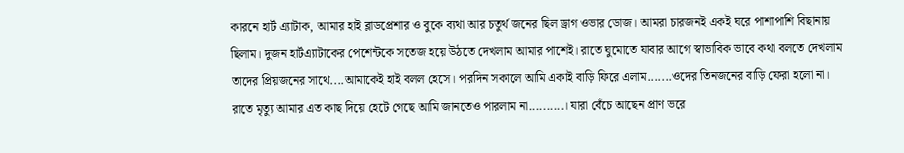কারনে হার্ট এ্যাটাক, আমার হাই ব্লাডপ্রেশার ও বুকে ব্যথা আর চতুর্থ জনের ছিল ড্রাগ ওভার ডোজ। আমরা চারজনই একই ঘরে পাশাপাশি বিছানায় ছিলাম। দুজন হার্টএ্যাটাকের পেশেন্টকে সতেজ হয়ে উঠতে দেখলাম আমার পাশেই। রাতে ঘুমোতে যাবার আগে স্বাভাবিক ভাবে কথা বলতে দেখলাম তাদের প্রিয়জনের সাথে....আমাকেই হাই বলল হেসে। পরদিন সকালে আমি একাই বাড়ি ফিরে এলাম.......ওদের তিনজনের বাড়ি ফেরা হলো না। রাতে মৃত্যু আমার এত কাছ দিয়ে হেটে গেছে আমি জানতেও পারলাম না..........। যারা বেঁচে আছেন প্রাণ ভরে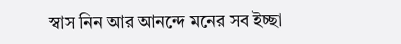স্বাস নিন আর আনন্দে মনের সব ইচ্ছা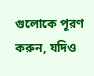গুলোকে পূরণ করুন, যদিও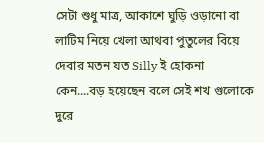সেটা শুধু মাত্র, আকাশে ঘুড়ি ওড়ানো বা লাটিম নিয়ে খেলা আথবা পুতুলের বিয়ে দেবার মতন যত Silly ই হোকনা কেন....বড় হয়েছেন বলে সেই শখ গুলোকে দুরে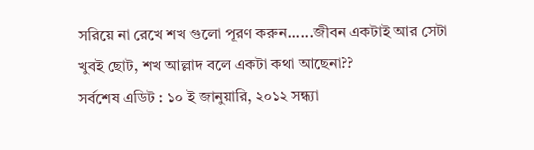সরিয়ে না রেখে শখ গুলো পূরণ করুন......জীবন একটাই আর সেটা খুবই ছোট, শখ আল্লাদ বলে একটা কথা আছেনা??
সর্বশেষ এডিট : ১০ ই জানুয়ারি, ২০১২ সন্ধ্যা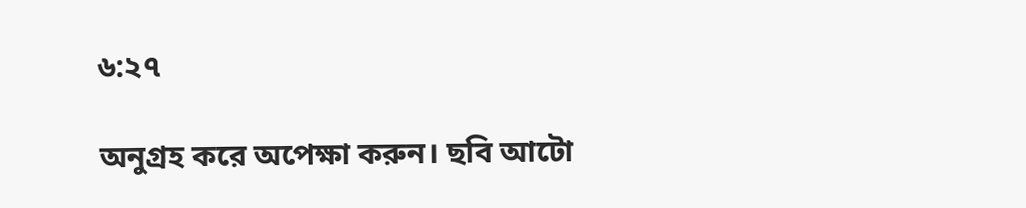৬:২৭

অনুগ্রহ করে অপেক্ষা করুন। ছবি আটো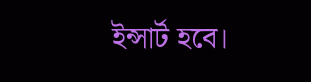ইন্সার্ট হবে।